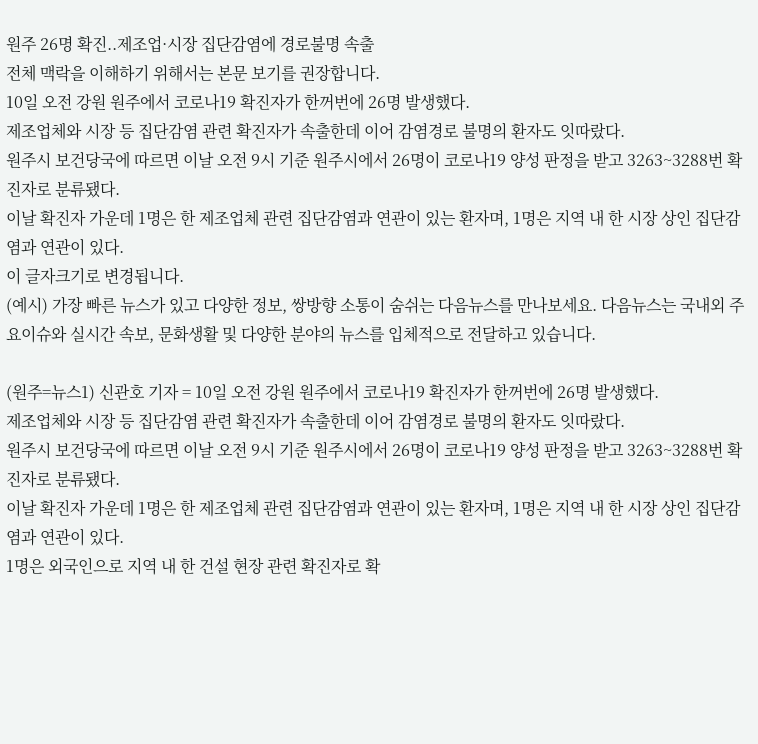원주 26명 확진..제조업·시장 집단감염에 경로불명 속출
전체 맥락을 이해하기 위해서는 본문 보기를 권장합니다.
10일 오전 강원 원주에서 코로나19 확진자가 한꺼번에 26명 발생했다.
제조업체와 시장 등 집단감염 관련 확진자가 속출한데 이어 감염경로 불명의 환자도 잇따랐다.
원주시 보건당국에 따르면 이날 오전 9시 기준 원주시에서 26명이 코로나19 양성 판정을 받고 3263~3288번 확진자로 분류됐다.
이날 확진자 가운데 1명은 한 제조업체 관련 집단감염과 연관이 있는 환자며, 1명은 지역 내 한 시장 상인 집단감염과 연관이 있다.
이 글자크기로 변경됩니다.
(예시) 가장 빠른 뉴스가 있고 다양한 정보, 쌍방향 소통이 숨쉬는 다음뉴스를 만나보세요. 다음뉴스는 국내외 주요이슈와 실시간 속보, 문화생활 및 다양한 분야의 뉴스를 입체적으로 전달하고 있습니다.

(원주=뉴스1) 신관호 기자 = 10일 오전 강원 원주에서 코로나19 확진자가 한꺼번에 26명 발생했다.
제조업체와 시장 등 집단감염 관련 확진자가 속출한데 이어 감염경로 불명의 환자도 잇따랐다.
원주시 보건당국에 따르면 이날 오전 9시 기준 원주시에서 26명이 코로나19 양성 판정을 받고 3263~3288번 확진자로 분류됐다.
이날 확진자 가운데 1명은 한 제조업체 관련 집단감염과 연관이 있는 환자며, 1명은 지역 내 한 시장 상인 집단감염과 연관이 있다.
1명은 외국인으로 지역 내 한 건설 현장 관련 확진자로 확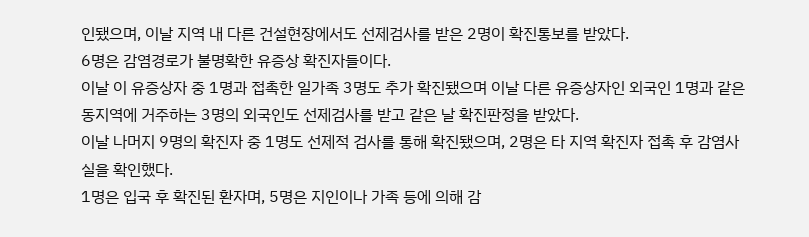인됐으며, 이날 지역 내 다른 건설현장에서도 선제검사를 받은 2명이 확진통보를 받았다.
6명은 감염경로가 불명확한 유증상 확진자들이다.
이날 이 유증상자 중 1명과 접촉한 일가족 3명도 추가 확진됐으며 이날 다른 유증상자인 외국인 1명과 같은 동지역에 거주하는 3명의 외국인도 선제검사를 받고 같은 날 확진판정을 받았다.
이날 나머지 9명의 확진자 중 1명도 선제적 검사를 통해 확진됐으며, 2명은 타 지역 확진자 접촉 후 감염사실을 확인했다.
1명은 입국 후 확진된 환자며, 5명은 지인이나 가족 등에 의해 감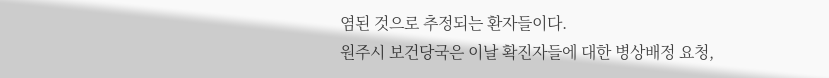염된 것으로 추정되는 환자들이다.
원주시 보건당국은 이날 확진자들에 대한 병상배정 요청,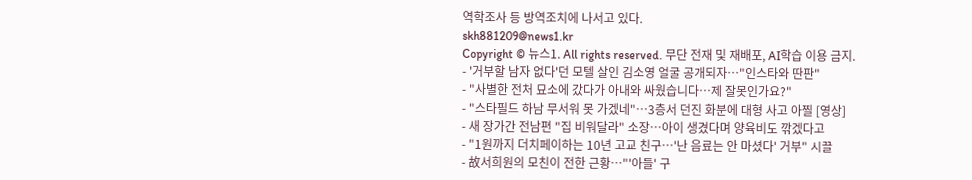역학조사 등 방역조치에 나서고 있다.
skh881209@news1.kr
Copyright © 뉴스1. All rights reserved. 무단 전재 및 재배포, AI학습 이용 금지.
- '거부할 남자 없다'던 모텔 살인 김소영 얼굴 공개되자…"인스타와 딴판"
- "사별한 전처 묘소에 갔다가 아내와 싸웠습니다…제 잘못인가요?"
- "스타필드 하남 무서워 못 가겠네"…3층서 던진 화분에 대형 사고 아찔 [영상]
- 새 장가간 전남편 "집 비워달라" 소장…아이 생겼다며 양육비도 깎겠다고
- "1원까지 더치페이하는 10년 고교 친구…'난 음료는 안 마셨다' 거부" 시끌
- 故서희원의 모친이 전한 근황…"'아들' 구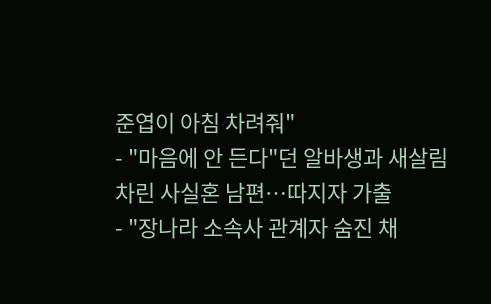준엽이 아침 차려줘"
- "마음에 안 든다"던 알바생과 새살림 차린 사실혼 남편…따지자 가출
- "장나라 소속사 관계자 숨진 채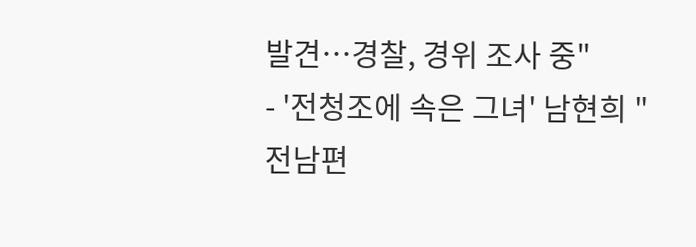발견…경찰, 경위 조사 중"
- '전청조에 속은 그녀' 남현희 "전남편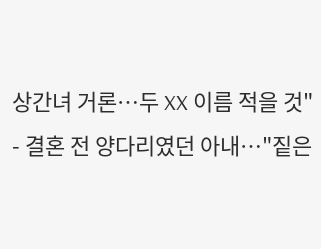상간녀 거론…두 XX 이름 적을 것"
- 결혼 전 양다리였던 아내…"짙은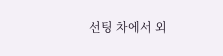선팅 차에서 외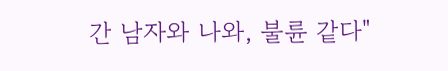간 남자와 나와, 불륜 같다"